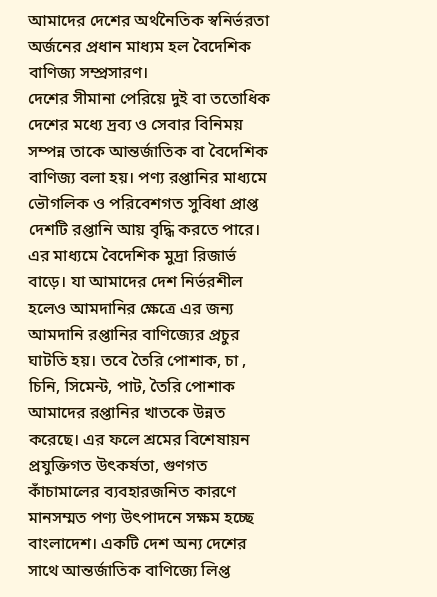আমাদের দেশের অর্থনৈতিক স্বনির্ভরতা অর্জনের প্রধান মাধ্যম হল বৈদেশিক বাণিজ্য সম্প্রসারণ।
দেশের সীমানা পেরিয়ে দুই বা ততোধিক দেশের মধ্যে দ্রব্য ও সেবার বিনিময় সম্পন্ন তাকে আন্তর্জাতিক বা বৈদেশিক বাণিজ্য বলা হয়। পণ্য রপ্তানির মাধ্যমে ভৌগলিক ও পরিবেশগত সুবিধা প্রাপ্ত দেশটি রপ্তানি আয় বৃদ্ধি করতে পারে। এর মাধ্যমে বৈদেশিক মুদ্রা রিজার্ভ বাড়ে। যা আমাদের দেশ নির্ভরশীল হলেও আমদানির ক্ষেত্রে এর জন্য আমদানি রপ্তানির বাণিজ্যের প্রচুর ঘাটতি হয়। তবে তৈরি পোশাক, চা , চিনি, সিমেন্ট, পাট, তৈরি পোশাক আমাদের রপ্তানির খাতকে উন্নত করেছে। এর ফলে শ্রমের বিশেষায়ন প্রযুক্তিগত উৎকর্ষতা, গুণগত কাঁচামালের ব্যবহারজনিত কারণে মানসম্মত পণ্য উৎপাদনে সক্ষম হচ্ছে বাংলাদেশ। একটি দেশ অন্য দেশের সাথে আন্তর্জাতিক বাণিজ্যে লিপ্ত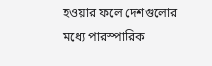হওয়ার ফলে দেশগুলোর মধ্যে পারস্পারিক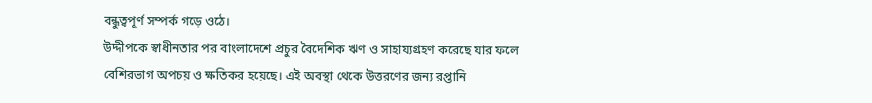বন্ধুত্বপূর্ণ সম্পর্ক গড়ে ওঠে।
উদ্দীপকে স্বাধীনতার পর বাংলাদেশে প্রচুর বৈদেশিক ঋণ ও সাহায্যগ্রহণ করেছে যার ফলে বেশিরভাগ অপচয় ও ক্ষতিকর হয়েছে। এই অবস্থা থেকে উত্তরণের জন্য রপ্তানি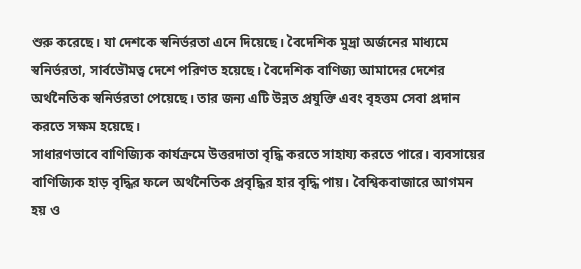শুরু করেছে। যা দেশকে স্বনির্ভরতা এনে দিয়েছে। বৈদেশিক মুদ্রা অর্জনের মাধ্যমে স্বনির্ভরতা, সার্বভৌমত্ব দেশে পরিণত হয়েছে। বৈদেশিক বাণিজ্য আমাদের দেশের অর্থনৈতিক স্বনির্ভরতা পেয়েছে। তার জন্য এটি উন্নত প্রযুক্তি এবং বৃহত্তম সেবা প্রদান করতে সক্ষম হয়েছে।
সাধারণভাবে বাণিজ্যিক কার্যক্রমে উত্তরদাতা বৃদ্ধি করতে সাহায্য করতে পারে। ব্যবসায়ের বাণিজ্যিক হাড় বৃদ্ধির ফলে অর্থনৈতিক প্রবৃদ্ধির হার বৃদ্ধি পায়। বৈশ্বিকবাজারে আগমন হয় ও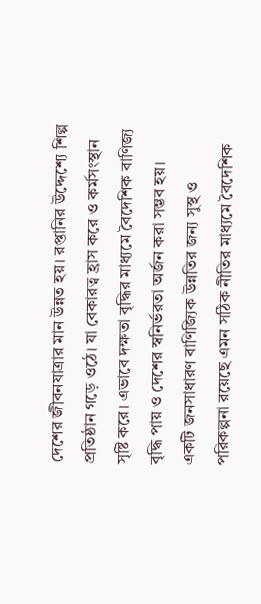দেশের জীবনযাত্রার মান উন্নত হয়। রপ্তানির উদ্দেশ্যে শিল্প প্রতিষ্ঠান গড়ে ওঠে। যা বেকারত্ব হ্রাস করে ও কর্মসংস্থান সৃষ্টি করে। এভাবে দক্ষতা বৃদ্ধির মাধ্যমে বৈদেশিক বাণিজ্য বৃদ্ধি পায় ও দেশের স্বনির্ভরতা অর্জন করা সম্ভব হয়। একটি জনসাধারণ বাণিজ্যিক উন্নতির জন্য সুস্থ ও পরিকল্পনা রয়েছে এমন সঠিক নীতির মাধ্যমে বৈদেশিক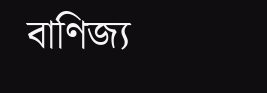বাণিজ্য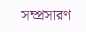সম্প্রসারণ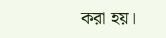করা হয়।